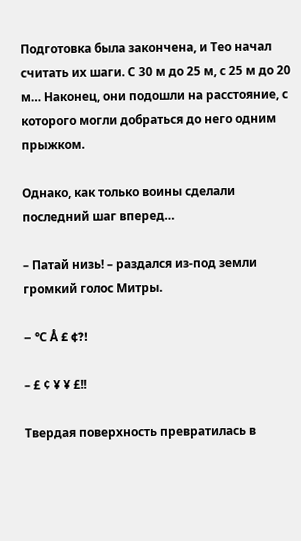Подготовка была закончена, и Тео начал считать их шаги. С 30 м до 25 м, с 25 м до 20 м… Наконец, они подошли на расстояние, с которого могли добраться до него одним прыжком.

Однако, как только воины сделали последний шаг вперед…

– Патай низь! – раздался из-под земли громкий голос Митры.

– ℃ Å £ ¢?!

– £ ¢ ¥ ¥ £!!

Твердая поверхность превратилась в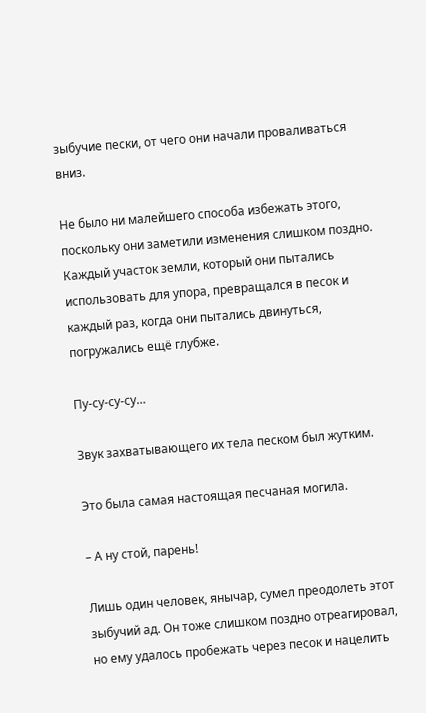зыбучие пески, от чего они начали проваливаться вниз.

Не было ни малейшего способа избежать этого, поскольку они заметили изменения слишком поздно. Каждый участок земли, который они пытались использовать для упора, превращался в песок и каждый раз, когда они пытались двинуться, погружались ещё глубже.

Пу-су-су-су…

Звук захватывающего их тела песком был жутким.

Это была самая настоящая песчаная могила.

– А ну стой, парень!

Лишь один человек, янычар, сумел преодолеть этот зыбучий ад. Он тоже слишком поздно отреагировал, но ему удалось пробежать через песок и нацелить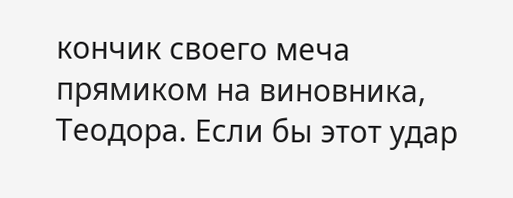кончик своего меча прямиком на виновника, Теодора. Если бы этот удар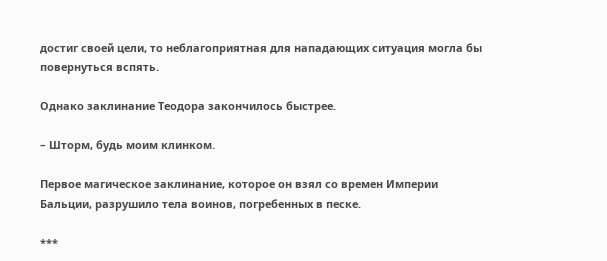достиг своей цели, то неблагоприятная для нападающих ситуация могла бы повернуться вспять.

Однако заклинание Теодора закончилось быстрее.

– Шторм, будь моим клинком.

Первое магическое заклинание, которое он взял со времен Империи Бальции, разрушило тела воинов, погребенных в песке.

***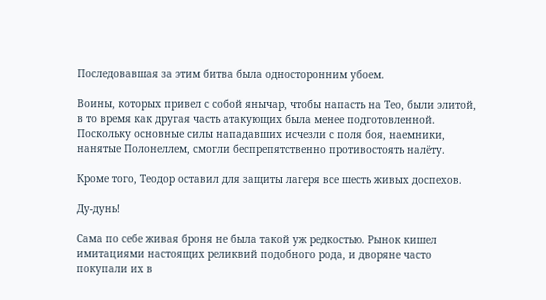Последовавшая за этим битва была односторонним убоем.

Воины, которых привел с собой янычар, чтобы напасть на Тео, были элитой, в то время как другая часть атакующих была менее подготовленной. Поскольку основные силы нападавших исчезли с поля боя, наемники, нанятые Полонеллем, смогли беспрепятственно противостоять налёту.

Кроме того, Теодор оставил для защиты лагеря все шесть живых доспехов.

Ду-дунь!

Сама по себе живая броня не была такой уж редкостью. Рынок кишел имитациями настоящих реликвий подобного рода, и дворяне часто покупали их в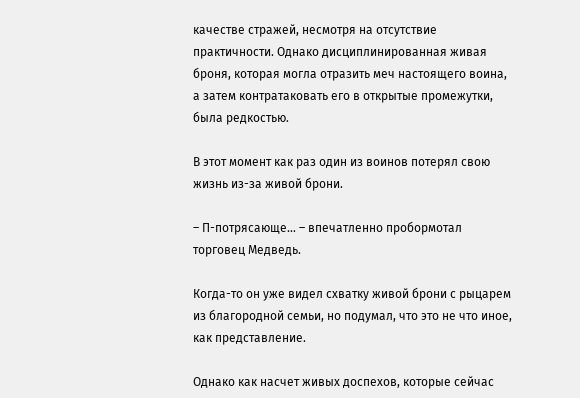качестве стражей, несмотря на отсутствие практичности. Однако дисциплинированная живая броня, которая могла отразить меч настоящего воина, а затем контратаковать его в открытые промежутки, была редкостью.

В этот момент как раз один из воинов потерял свою жизнь из-за живой брони.

– П-потрясающе… – впечатленно пробормотал торговец Медведь.

Когда-то он уже видел схватку живой брони с рыцарем из благородной семьи, но подумал, что это не что иное, как представление.

Однако как насчет живых доспехов, которые сейчас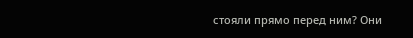стояли прямо перед ним? Они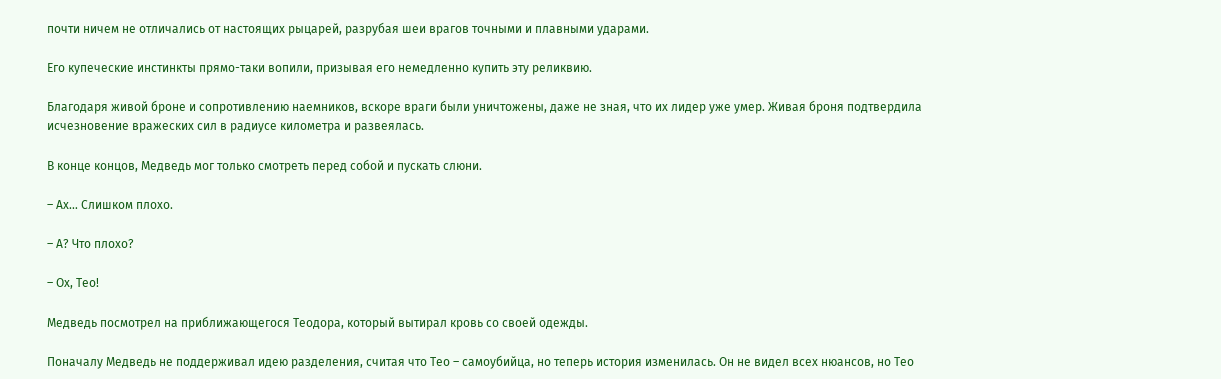почти ничем не отличались от настоящих рыцарей, разрубая шеи врагов точными и плавными ударами.

Его купеческие инстинкты прямо-таки вопили, призывая его немедленно купить эту реликвию.

Благодаря живой броне и сопротивлению наемников, вскоре враги были уничтожены, даже не зная, что их лидер уже умер. Живая броня подтвердила исчезновение вражеских сил в радиусе километра и развеялась.

В конце концов, Медведь мог только смотреть перед собой и пускать слюни.

– Ах… Слишком плохо.

– А? Что плохо?

– Ох, Тео!

Медведь посмотрел на приближающегося Теодора, который вытирал кровь со своей одежды.

Поначалу Медведь не поддерживал идею разделения, считая что Тео – самоубийца, но теперь история изменилась. Он не видел всех нюансов, но Тео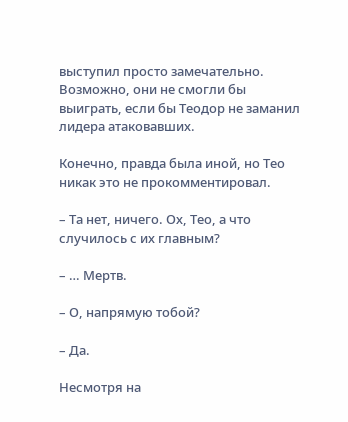выступил просто замечательно. Возможно, они не смогли бы выиграть, если бы Теодор не заманил лидера атаковавших.

Конечно, правда была иной, но Тео никак это не прокомментировал.

– Та нет, ничего. Ох, Тео, а что случилось с их главным?

– … Мертв.

– О, напрямую тобой?

– Да.

Несмотря на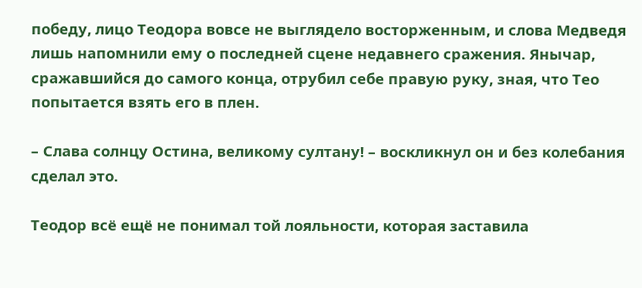победу, лицо Теодора вовсе не выглядело восторженным, и слова Медведя лишь напомнили ему о последней сцене недавнего сражения. Янычар, сражавшийся до самого конца, отрубил себе правую руку, зная, что Тео попытается взять его в плен.

– Слава солнцу Остина, великому султану! – воскликнул он и без колебания сделал это.

Теодор всё ещё не понимал той лояльности, которая заставила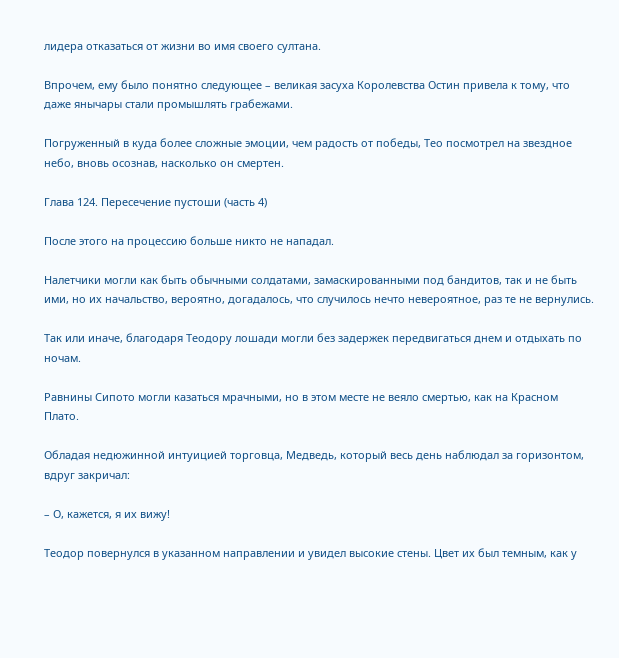лидера отказаться от жизни во имя своего султана.

Впрочем, ему было понятно следующее – великая засуха Королевства Остин привела к тому, что даже янычары стали промышлять грабежами.

Погруженный в куда более сложные эмоции, чем радость от победы, Тео посмотрел на звездное небо, вновь осознав, насколько он смертен.

Глава 124. Пересечение пустоши (часть 4)

После этого на процессию больше никто не нападал.

Налетчики могли как быть обычными солдатами, замаскированными под бандитов, так и не быть ими, но их начальство, вероятно, догадалось, что случилось нечто невероятное, раз те не вернулись.

Так или иначе, благодаря Теодору лошади могли без задержек передвигаться днем и отдыхать по ночам.

Равнины Сипото могли казаться мрачными, но в этом месте не веяло смертью, как на Красном Плато.

Обладая недюжинной интуицией торговца, Медведь, который весь день наблюдал за горизонтом, вдруг закричал:

– О, кажется, я их вижу!

Теодор повернулся в указанном направлении и увидел высокие стены. Цвет их был темным, как у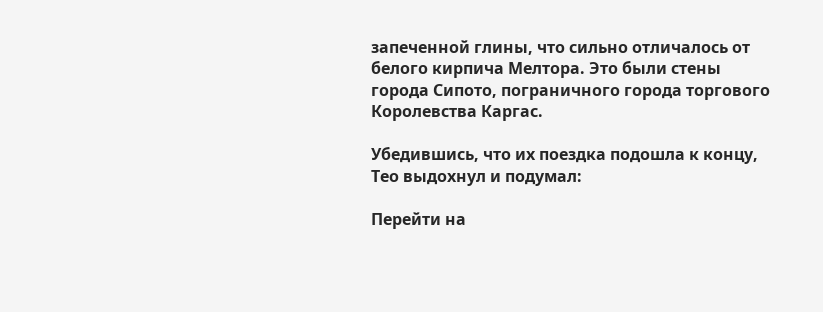запеченной глины, что сильно отличалось от белого кирпича Мелтора. Это были стены города Сипото, пограничного города торгового Королевства Каргас.

Убедившись, что их поездка подошла к концу, Тео выдохнул и подумал:

Перейти на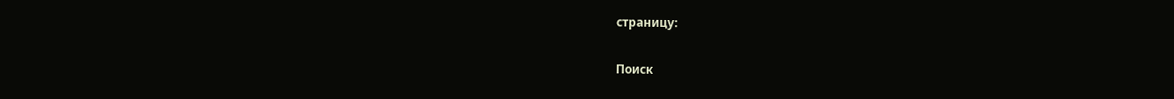страницу:

Поиск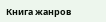Книга жанров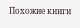Похожие книги